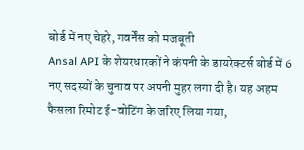बोर्ड में नए चेहरे, गवर्नेंस को मजबूती
Ansal API के शेयरधारकों ने कंपनी के डायरेक्टर्स बोर्ड में 6 नए सदस्यों के चुनाव पर अपनी मुहर लगा दी है। यह अहम फैसला रिमोट ई-वोटिंग के जरिए लिया गया,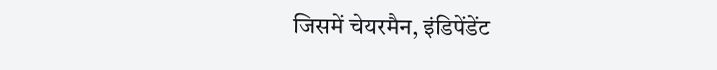जिसमें चेयरमैन, इंडिपेंडेंट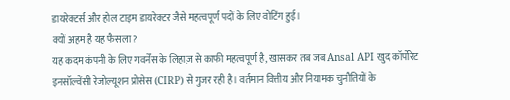डायरेक्टर्स और होल टाइम डायरेक्टर जैसे महत्वपूर्ण पदों के लिए वोटिंग हुई।
क्यों अहम है यह फैसला?
यह कदम कंपनी के लिए गवर्नेंस के लिहाज़ से काफी महत्वपूर्ण है, खासकर तब जब Ansal API खुद कॉर्पोरेट इनसॉल्वेंसी रेजोल्यूशन प्रोसेस (CIRP) से गुजर रही है। वर्तमान वित्तीय और नियामक चुनौतियों के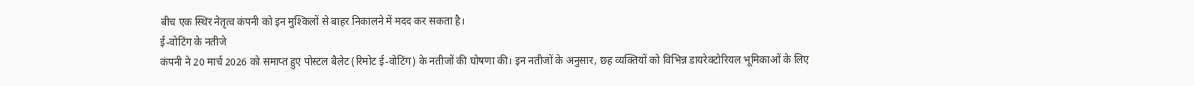बीच एक स्थिर नेतृत्व कंपनी को इन मुश्किलों से बाहर निकालने में मदद कर सकता है।
ई-वोटिंग के नतीजे
कंपनी ने 20 मार्च 2026 को समाप्त हुए पोस्टल बैलेट (रिमोट ई-वोटिंग) के नतीजों की घोषणा की। इन नतीजों के अनुसार, छह व्यक्तियों को विभिन्न डायरेक्टोरियल भूमिकाओं के लिए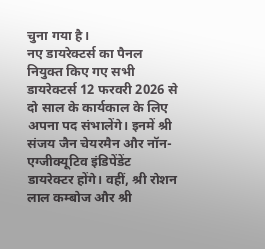चुना गया है।
नए डायरेक्टर्स का पैनल
नियुक्त किए गए सभी डायरेक्टर्स 12 फरवरी 2026 से दो साल के कार्यकाल के लिए अपना पद संभालेंगे। इनमें श्री संजय जैन चेयरमैन और नॉन-एग्जीक्यूटिव इंडिपेंडेंट डायरेक्टर होंगे। वहीं, श्री रोशन लाल कम्बोज और श्री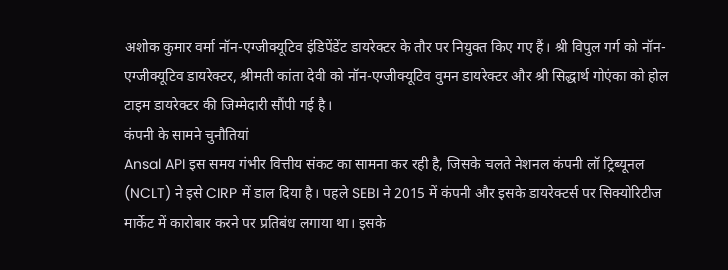अशोक कुमार वर्मा नॉन-एग्जीक्यूटिव इंडिपेंडेंट डायरेक्टर के तौर पर नियुक्त किए गए हैं। श्री विपुल गर्ग को नॉन-एग्जीक्यूटिव डायरेक्टर, श्रीमती कांता देवी को नॉन-एग्जीक्यूटिव वुमन डायरेक्टर और श्री सिद्धार्थ गोएंका को होल टाइम डायरेक्टर की जिम्मेदारी सौंपी गई है।
कंपनी के सामने चुनौतियां
Ansal API इस समय गंभीर वित्तीय संकट का सामना कर रही है, जिसके चलते नेशनल कंपनी लॉ ट्रिब्यूनल (NCLT) ने इसे CIRP में डाल दिया है। पहले SEBI ने 2015 में कंपनी और इसके डायरेक्टर्स पर सिक्योरिटीज मार्केट में कारोबार करने पर प्रतिबंध लगाया था। इसके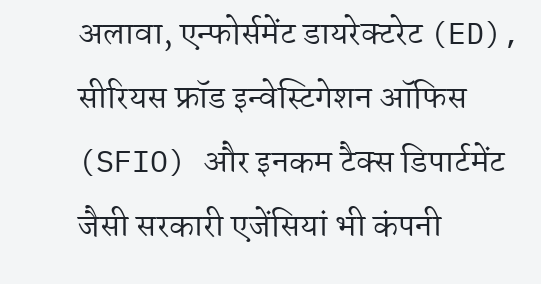अलावा, एन्फोर्समेंट डायरेक्टरेट (ED), सीरियस फ्रॉड इन्वेस्टिगेशन ऑफिस (SFIO) और इनकम टैक्स डिपार्टमेंट जैसी सरकारी एजेंसियां भी कंपनी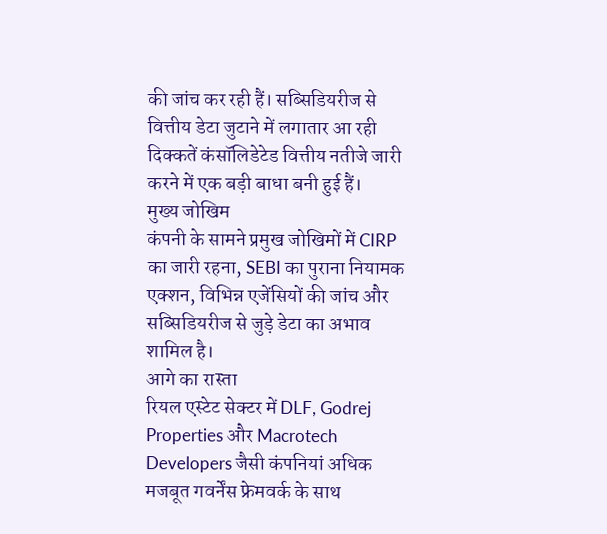की जांच कर रही हैं। सब्सिडियरीज से वित्तीय डेटा जुटाने में लगातार आ रही दिक्कतें कंसॉलिडेटेड वित्तीय नतीजे जारी करने में एक बड़ी बाधा बनी हुई हैं।
मुख्य जोखिम
कंपनी के सामने प्रमुख जोखिमों में CIRP का जारी रहना, SEBI का पुराना नियामक एक्शन, विभिन्न एजेंसियों की जांच और सब्सिडियरीज से जुड़े डेटा का अभाव शामिल है।
आगे का रास्ता
रियल एस्टेट सेक्टर में DLF, Godrej Properties और Macrotech Developers जैसी कंपनियां अधिक मजबूत गवर्नेंस फ्रेमवर्क के साथ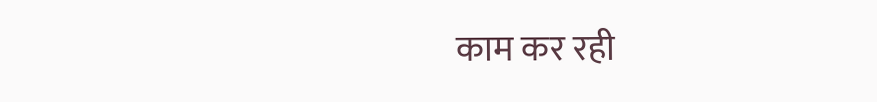काम कर रही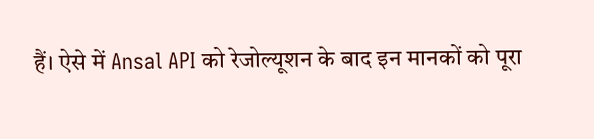हैं। ऐसे में Ansal API को रेजोल्यूशन के बाद इन मानकों को पूरा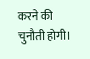करने की चुनौती होगी।